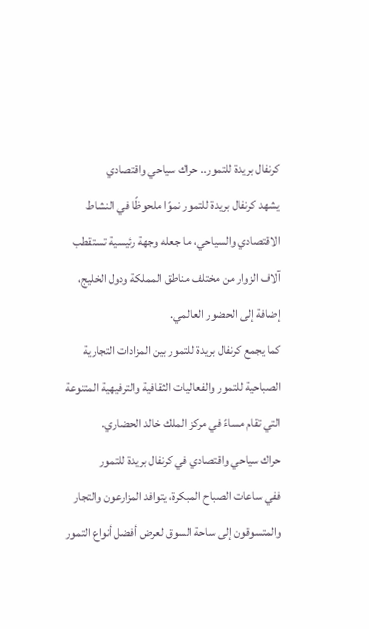كرنفال بريدة للتمور.. حراك سياحي واقتصادي
يشهد كرنفال بريدة للتمور نموًا ملحوظًا في النشاط الاقتصادي والسياحي، ما جعله وجهة رئيسية تستقطب آلاف الزوار من مختلف مناطق المملكة ودول الخليج، إضافة إلى الحضور العالمي.
كما يجمع كرنفال بريدة للتمور بين المزادات التجارية الصباحية للتمور والفعاليات الثقافية والترفيهية المتنوعة التي تقام مساءً في مركز الملك خالد الحضاري.
حراك سياحي واقتصادي في كرنفال بريدة للتمور
ففي ساعات الصباح المبكرة، يتوافد المزارعون والتجار والمتسوقون إلى ساحة السوق لعرض أفضل أنواع التمور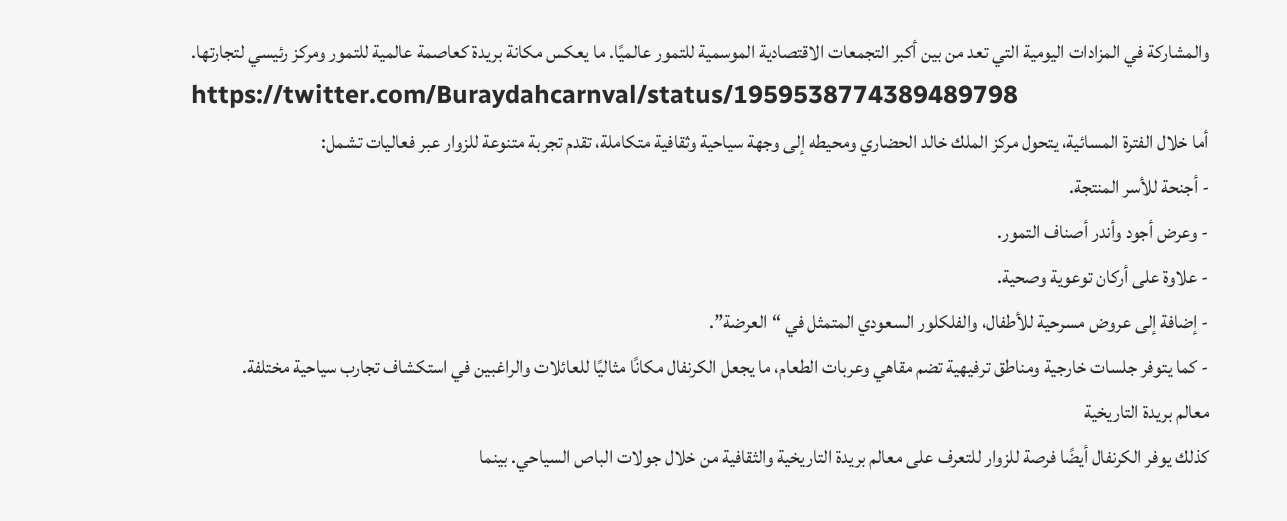والمشاركة في المزادات اليومية التي تعد من بين أكبر التجمعات الاقتصادية الموسمية للتمور عالميًا. ما يعكس مكانة بريدة كعاصمة عالمية للتمور ومركز رئيسي لتجارتها.
https://twitter.com/Buraydahcarnval/status/1959538774389489798
أما خلال الفترة المسائية، يتحول مركز الملك خالد الحضاري ومحيطه إلى وجهة سياحية وثقافية متكاملة، تقدم تجربة متنوعة للزوار عبر فعاليات تشمل:
- أجنحة للأسر المنتجة.
- وعرض أجود وأندر أصناف التمور.
- علاوة على أركان توعوية وصحية.
- إضافة إلى عروض مسرحية للأطفال، والفلكلور السعودي المتمثل في “العرضة”.
- كما يتوفر جلسات خارجية ومناطق ترفيهية تضم مقاهي وعربات الطعام، ما يجعل الكرنفال مكانًا مثاليًا للعائلات والراغبين في استكشاف تجارب سياحية مختلفة.
معالم بريدة التاريخية
كذلك يوفر الكرنفال أيضًا فرصة للزوار للتعرف على معالم بريدة التاريخية والثقافية من خلال جولات الباص السياحي. بينما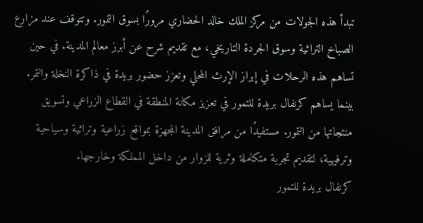تبدأ هذه الجولات من مركز الملك خالد الحضاري مرورًا بسوق التمور. وتتوقف عند مزارع الصباخ التراثية وسوق الجردة التاريخي، مع تقديم شرح عن أبرز معالم المدينة. في حين تساهم هذه الرحلات في إبراز الإرث المحلي وتعزز حضور بريدة في ذاكرة النخلة والتمر.
بينما يساهم كرنفال بريدة للتمور في تعزيز مكانة المنطقة في القطاع الزراعي وتسويق منتجاتها من التمور. مستفيدًا من مرافق المدينة المجهزة بمواقع زراعية وتراثية وسياحية وترفيهية، لتقديم تجربة متكاملة وثرية للزوار من داخل المملكة وخارجها.
كرنفال بريدة للتمور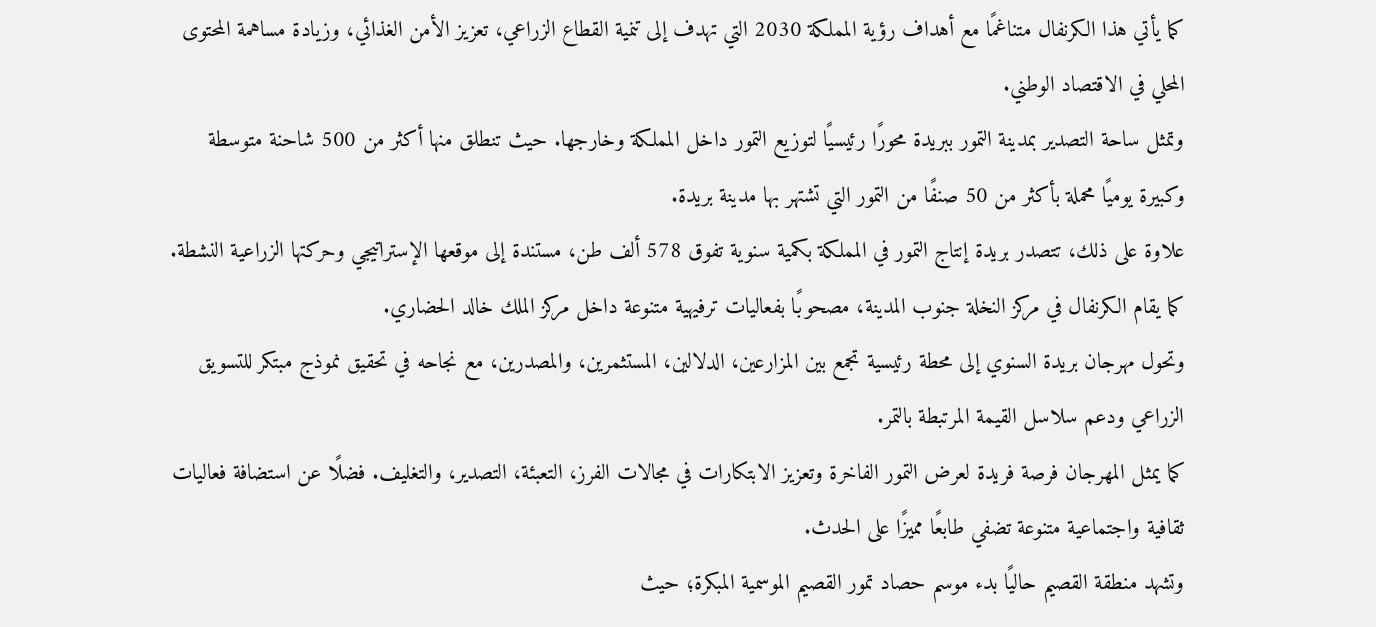كما يأتي هذا الكرنفال متناغمًا مع أهداف رؤية المملكة 2030 التي تهدف إلى تنمية القطاع الزراعي، تعزيز الأمن الغذائي، وزيادة مساهمة المحتوى المحلي في الاقتصاد الوطني.
وتمثل ساحة التصدير بمدينة التمور ببريدة محورًا رئيسيًا لتوزيع التمور داخل المملكة وخارجها. حيث تنطلق منها أكثر من 500 شاحنة متوسطة وكبيرة يوميًا محملة بأكثر من 50 صنفًا من التمور التي تشتهر بها مدينة بريدة.
علاوة على ذلك، تتصدر بريدة إنتاج التمور في المملكة بكمية سنوية تفوق 578 ألف طن، مستندة إلى موقعها الإستراتيجي وحركتها الزراعية النشطة. كما يقام الكرنفال في مركز النخلة جنوب المدينة، مصحوبًا بفعاليات ترفيهية متنوعة داخل مركز الملك خالد الحضاري.
وتحول مهرجان بريدة السنوي إلى محطة رئيسية تجمع بين المزارعين، الدلالين، المستثمرين، والمصدرين، مع نجاحه في تحقيق نموذج مبتكر للتسويق الزراعي ودعم سلاسل القيمة المرتبطة بالتمر.
كما يمثل المهرجان فرصة فريدة لعرض التمور الفاخرة وتعزيز الابتكارات في مجالات الفرز، التعبئة، التصدير، والتغليف. فضلًا عن استضافة فعاليات ثقافية واجتماعية متنوعة تضفي طابعًا مميزًا على الحدث.
وتشهد منطقة القصيم حاليًا بدء موسم حصاد تمور القصيم الموسمية المبكرة؛ حيث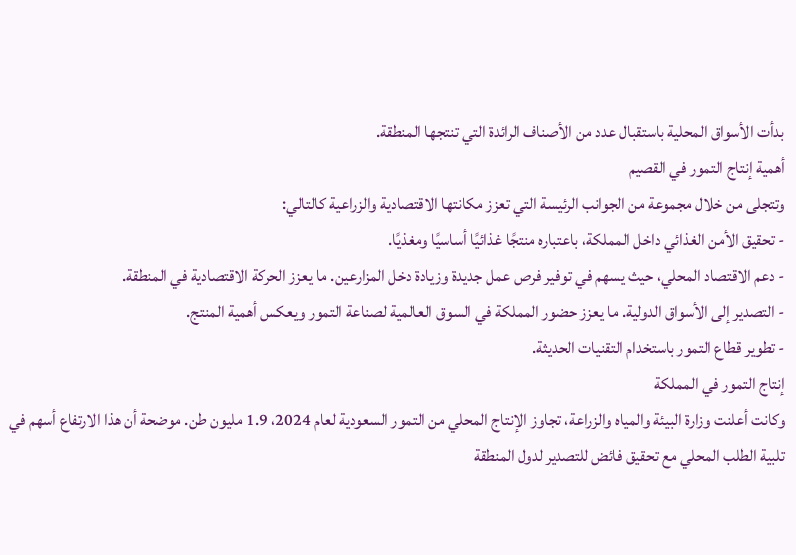بدأت الأسواق المحلية باستقبال عدد من الأصناف الرائدة التي تنتجها المنطقة.
أهمية إنتاج التمور في القصيم
وتتجلى من خلال مجموعة من الجوانب الرئيسة التي تعزز مكانتها الاقتصادية والزراعية كالتالي:
- تحقيق الأمن الغذائي داخل المملكة، باعتباره منتجًا غذائيًا أساسيًا ومغذيًا.
- دعم الاقتصاد المحلي، حيث يسهم في توفير فرص عمل جديدة وزيادة دخل المزارعين. ما يعزز الحركة الاقتصادية في المنطقة.
- التصدير إلى الأسواق الدولية. ما يعزز حضور المملكة في السوق العالمية لصناعة التمور ويعكس أهمية المنتج.
- تطوير قطاع التمور باستخدام التقنيات الحديثة.
إنتاج التمور في المملكة
وكانت أعلنت وزارة البيئة والمياه والزراعة، تجاوز الإنتاج المحلي من التمور السعودية لعام 2024، 1.9 مليون طن. موضحة أن هذا الارتفاع أسهم في تلبية الطلب المحلي مع تحقيق فائض للتصدير لدول المنطقة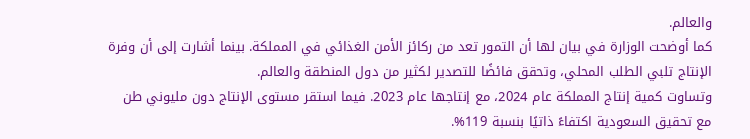والعالم.
كما أوضحت الوزارة في بيان لها أن التمور تعد من ركائز الأمن الغذائي في المملكة. بينما أشارت إلى أن وفرة الإنتاج تلبي الطلب المحلي، وتحقق فائضًا للتصدير لكثير من دول المنطقة والعالم.
وتساوت كمية إنتاج المملكة عام 2024، مع إنتاجها عام 2023. فيما استقر مستوى الإنتاج دون مليوني طن مع تحقيق السعودية اكتفاءً ذاتيًا بنسبة 119%.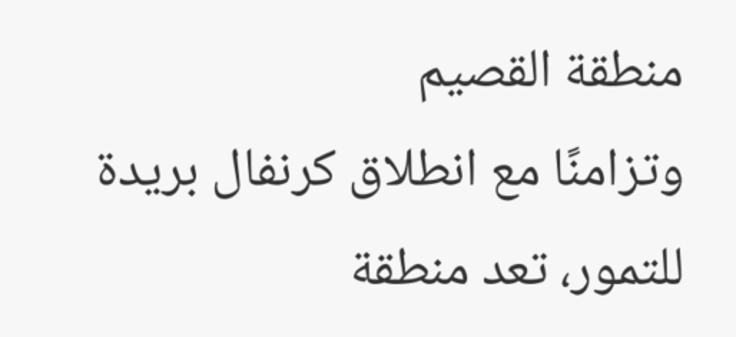منطقة القصيم
وتزامنًا مع انطلاق كرنفال بريدة للتمور، تعد منطقة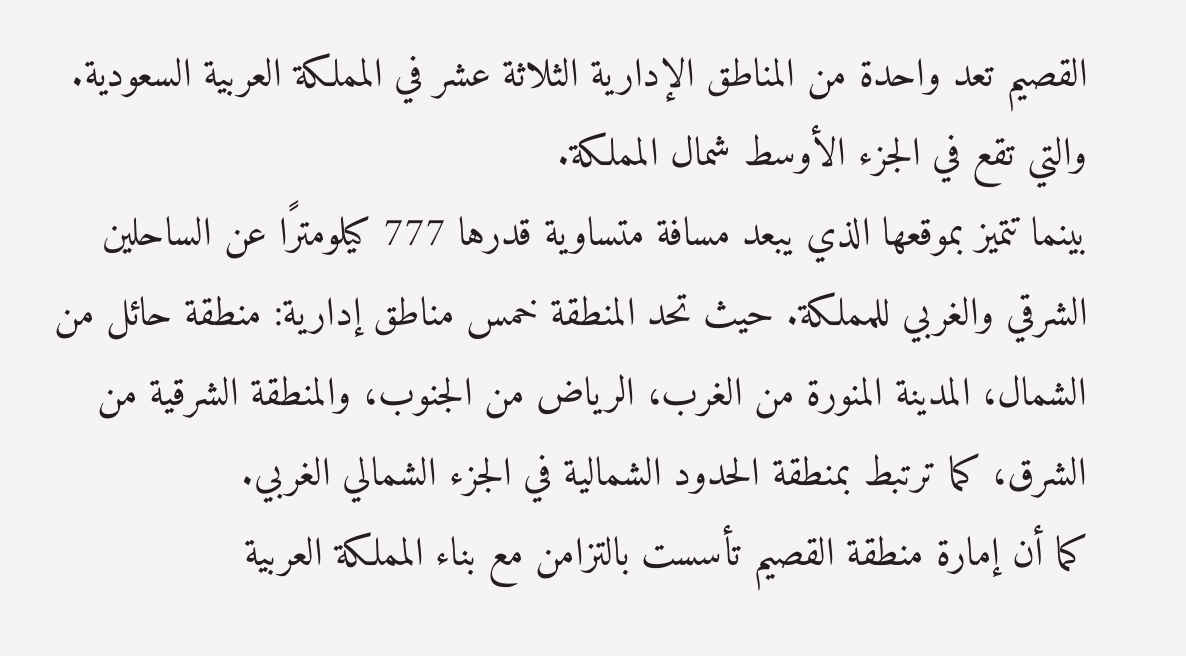القصيم تعد واحدة من المناطق الإدارية الثلاثة عشر في المملكة العربية السعودية. والتي تقع في الجزء الأوسط شمال المملكة.
بينما تتميز بموقعها الذي يبعد مسافة متساوية قدرها 777 كيلومترًا عن الساحلين الشرقي والغربي للمملكة. حيث تحد المنطقة خمس مناطق إدارية: منطقة حائل من الشمال، المدينة المنورة من الغرب، الرياض من الجنوب، والمنطقة الشرقية من الشرق، كما ترتبط بمنطقة الحدود الشمالية في الجزء الشمالي الغربي.
كما أن إمارة منطقة القصيم تأسست بالتزامن مع بناء المملكة العربية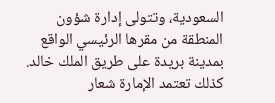السعودية، وتتولى إدارة شؤون المنطقة من مقرها الرئيسي الواقع بمدينة بريدة على طريق الملك خالد. كذلك تعتمد الإمارة شعار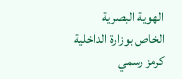الهوية البصرية الخاص بوزارة الداخلية كرمز رسمي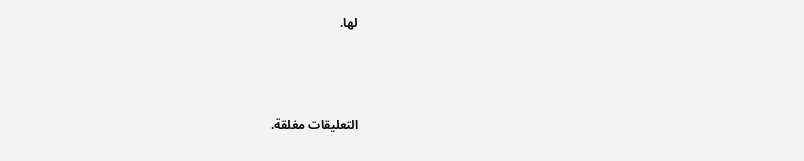لها.



التعليقات مغلقة.